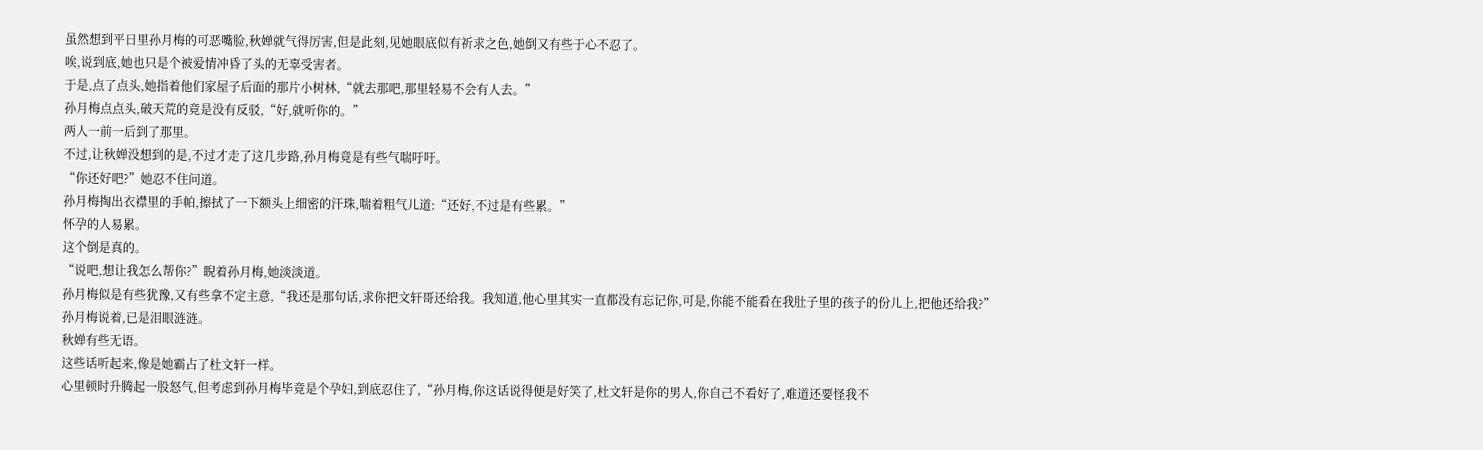虽然想到平日里孙月梅的可恶嘴脸,秋婵就气得厉害,但是此刻,见她眼底似有祈求之色,她倒又有些于心不忍了。
唉,说到底,她也只是个被爱情冲昏了头的无辜受害者。
于是,点了点头,她指着他们家屋子后面的那片小树林,“就去那吧,那里轻易不会有人去。”
孙月梅点点头,破天荒的竟是没有反驳,“好,就听你的。”
两人一前一后到了那里。
不过,让秋婵没想到的是,不过才走了这几步路,孙月梅竟是有些气喘吁吁。
“你还好吧?”她忍不住问道。
孙月梅掏出衣襟里的手帕,擦拭了一下额头上细密的汗珠,喘着粗气儿道:“还好,不过是有些累。”
怀孕的人易累。
这个倒是真的。
“说吧,想让我怎么帮你?”睨着孙月梅,她淡淡道。
孙月梅似是有些犹豫,又有些拿不定主意,“我还是那句话,求你把文轩哥还给我。我知道,他心里其实一直都没有忘记你,可是,你能不能看在我肚子里的孩子的份儿上,把他还给我?”
孙月梅说着,已是泪眼涟涟。
秋婵有些无语。
这些话听起来,像是她霸占了杜文轩一样。
心里顿时升腾起一股怒气,但考虑到孙月梅毕竟是个孕妇,到底忍住了,“孙月梅,你这话说得便是好笑了,杜文轩是你的男人,你自己不看好了,难道还要怪我不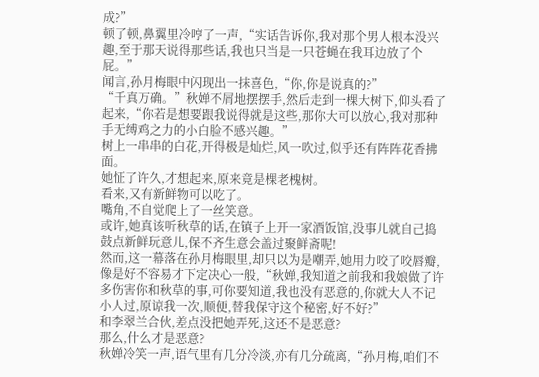成?”
顿了顿,鼻翼里冷哼了一声,“实话告诉你,我对那个男人根本没兴趣,至于那天说得那些话,我也只当是一只苍蝇在我耳边放了个屁。”
闻言,孙月梅眼中闪现出一抹喜色,“你,你是说真的?”
“千真万确。”秋婵不屑地摆摆手,然后走到一棵大树下,仰头看了起来,“你若是想要跟我说得就是这些,那你大可以放心,我对那种手无缚鸡之力的小白脸不感兴趣。”
树上一串串的白花,开得极是灿烂,风一吹过,似乎还有阵阵花香拂面。
她怔了许久,才想起来,原来竟是棵老槐树。
看来,又有新鲜物可以吃了。
嘴角,不自觉爬上了一丝笑意。
或许,她真该听秋草的话,在镇子上开一家酒饭馆,没事儿就自己捣鼓点新鲜玩意儿,保不齐生意会盖过聚鲜斋呢!
然而,这一幕落在孙月梅眼里,却只以为是嘲弄,她用力咬了咬唇瓣,像是好不容易才下定决心一般,“秋婵,我知道之前我和我娘做了许多伤害你和秋草的事,可你要知道,我也没有恶意的,你就大人不记小人过,原谅我一次,顺便,替我保守这个秘密,好不好?”
和李翠兰合伙,差点没把她弄死,这还不是恶意?
那么,什么才是恶意?
秋婵冷笑一声,语气里有几分冷淡,亦有几分疏离,“孙月梅,咱们不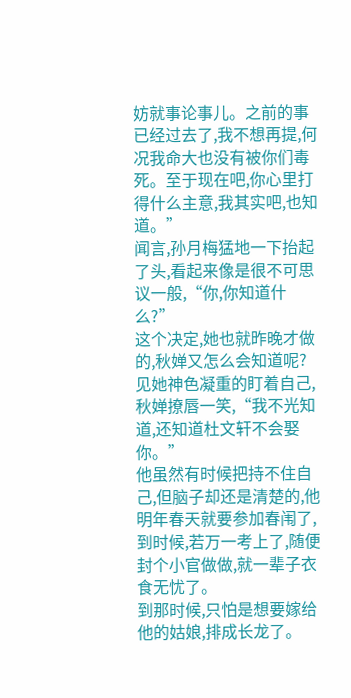妨就事论事儿。之前的事已经过去了,我不想再提,何况我命大也没有被你们毒死。至于现在吧,你心里打得什么主意,我其实吧,也知道。”
闻言,孙月梅猛地一下抬起了头,看起来像是很不可思议一般,“你,你知道什么?”
这个决定,她也就昨晚才做的,秋婵又怎么会知道呢?
见她神色凝重的盯着自己,秋婵撩唇一笑,“我不光知道,还知道杜文轩不会娶你。”
他虽然有时候把持不住自己,但脑子却还是清楚的,他明年春天就要参加春闱了,到时候,若万一考上了,随便封个小官做做,就一辈子衣食无忧了。
到那时候,只怕是想要嫁给他的姑娘,排成长龙了。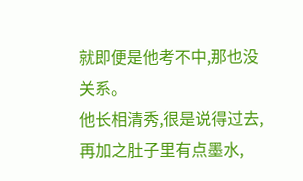就即便是他考不中,那也没关系。
他长相清秀,很是说得过去,再加之肚子里有点墨水,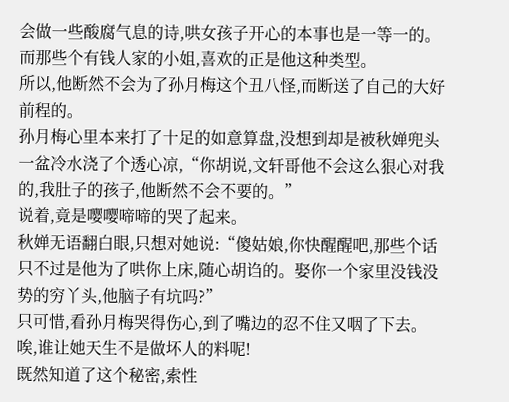会做一些酸腐气息的诗,哄女孩子开心的本事也是一等一的。
而那些个有钱人家的小姐,喜欢的正是他这种类型。
所以,他断然不会为了孙月梅这个丑八怪,而断送了自己的大好前程的。
孙月梅心里本来打了十足的如意算盘,没想到却是被秋婵兜头一盆冷水浇了个透心凉,“你胡说,文轩哥他不会这么狠心对我的,我肚子的孩子,他断然不会不要的。”
说着,竟是嘤嘤啼啼的哭了起来。
秋婵无语翻白眼,只想对她说:“傻姑娘,你快醒醒吧,那些个话只不过是他为了哄你上床,随心胡诌的。娶你一个家里没钱没势的穷丫头,他脑子有坑吗?”
只可惜,看孙月梅哭得伤心,到了嘴边的忍不住又咽了下去。
唉,谁让她天生不是做坏人的料呢!
既然知道了这个秘密,索性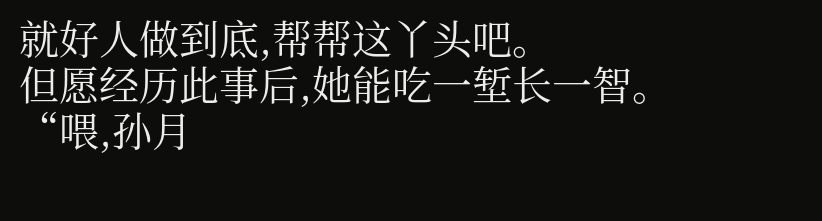就好人做到底,帮帮这丫头吧。
但愿经历此事后,她能吃一堑长一智。
“喂,孙月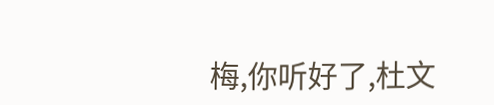梅,你听好了,杜文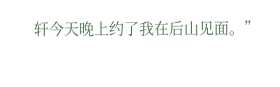轩今天晚上约了我在后山见面。”